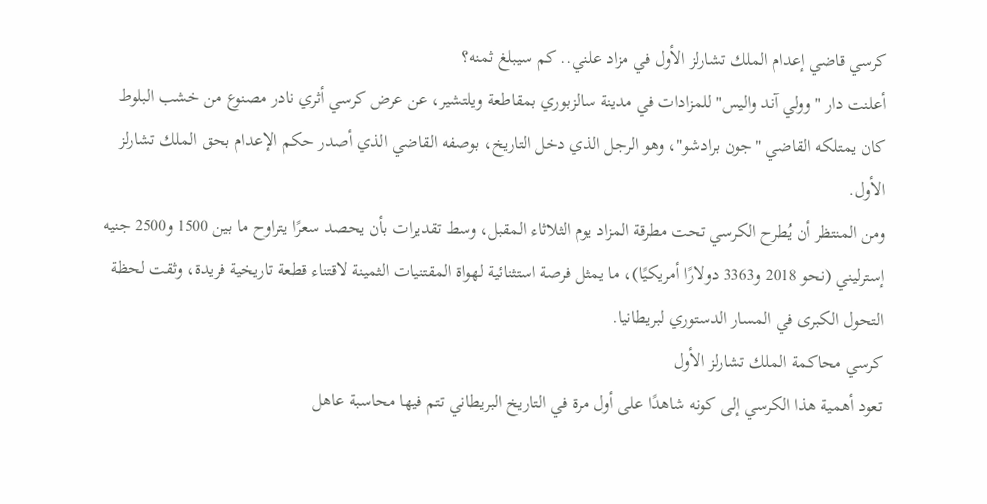كرسي قاضي إعدام الملك تشارلز الأول في مزاد علني.. كم سيبلغ ثمنه؟
أعلنت دار "وولي آند واليس" للمزادات في مدينة سالزبوري بمقاطعة ويلتشير، عن عرض كرسي أثري نادر مصنوع من خشب البلوط كان يمتلكه القاضي "جون برادشو"، وهو الرجل الذي دخل التاريخ، بوصفه القاضي الذي أصدر حكم الإعدام بحق الملك تشارلز الأول.
ومن المنتظر أن يُطرح الكرسي تحت مطرقة المزاد يوم الثلاثاء المقبل، وسط تقديرات بأن يحصد سعرًا يتراوح ما بين 1500 و2500 جنيه إسترليني (نحو 2018 و3363 دولارًا أمريكيًا)، ما يمثل فرصة استثنائية لهواة المقتنيات الثمينة لاقتناء قطعة تاريخية فريدة، وثقت لحظة التحول الكبرى في المسار الدستوري لبريطانيا.
كرسي محاكمة الملك تشارلز الأول
تعود أهمية هذا الكرسي إلى كونه شاهدًا على أول مرة في التاريخ البريطاني تتم فيها محاسبة عاهل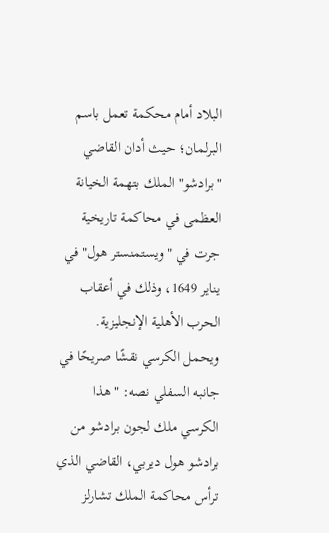البلاد أمام محكمة تعمل باسم البرلمان؛ حيث أدان القاضي "برادشو" الملك بتهمة الخيانة العظمى في محاكمة تاريخية جرت في "ويستمنستر هول" في يناير 1649، وذلك في أعقاب الحرب الأهلية الإنجليزية.
ويحمل الكرسي نقشًا صريحًا في جانبه السفلي نصه: "هذا الكرسي ملك لجون برادشو من برادشو هول ديربي، القاضي الذي ترأس محاكمة الملك تشارلز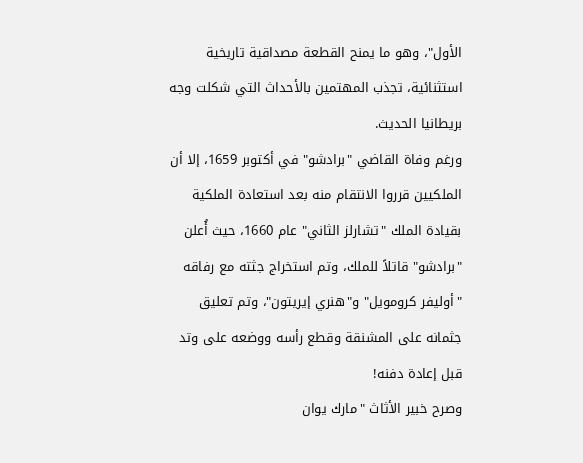الأول"، وهو ما يمنح القطعة مصداقية تاريخية استثنائية، تجذب المهتمين بالأحداث التي شكلت وجه بريطانيا الحديث.
ورغم وفاة القاضي "برادشو" في أكتوبر 1659، إلا أن الملكيين قرروا الانتقام منه بعد استعادة الملكية بقيادة الملك "تشارلز الثاني" عام 1660، حيث أُعلن "برادشو" قاتلاً للملك، وتم استخراج جثته مع رفاقه "أوليفر كرومويل" و"هنري إيريتون"، وتم تعليق جثمانه على المشنقة وقطع رأسه ووضعه على وتد قبل إعادة دفنه!
وصرح خبير الأثاث "مارك يوان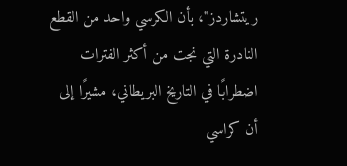ريتشاردز"، بأن الكرسي واحد من القطع النادرة التي نجت من أكثر الفترات اضطرابًا في التاريخ البريطاني، مشيرًا إلى أن كراسي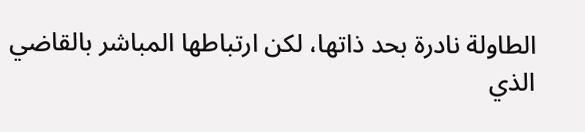الطاولة نادرة بحد ذاتها، لكن ارتباطها المباشر بالقاضي الذي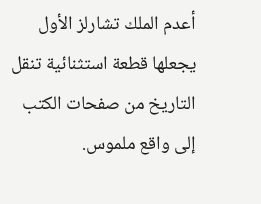أعدم الملك تشارلز الأول يجعلها قطعة استثنائية تنقل التاريخ من صفحات الكتب إلى واقع ملموس.